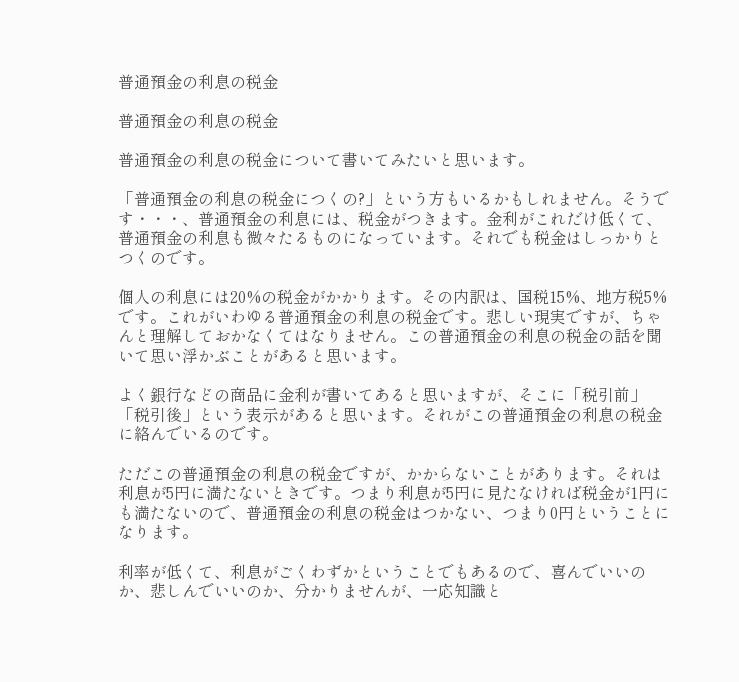普通預金の利息の税金

普通預金の利息の税金

普通預金の利息の税金について書いてみたいと思います。

「普通預金の利息の税金につくの?」という方もいるかもしれません。そうです・・・、普通預金の利息には、税金がつきます。金利がこれだけ低くて、普通預金の利息も微々たるものになっています。それでも税金はしっかりとつくのです。

個人の利息には20%の税金がかかります。その内訳は、国税15%、地方税5%です。これがいわゆる普通預金の利息の税金です。悲しい現実ですが、ちゃんと理解しておかなくてはなりません。この普通預金の利息の税金の話を聞いて思い浮かぶことがあると思います。

よく銀行などの商品に金利が書いてあると思いますが、そこに「税引前」「税引後」という表示があると思います。それがこの普通預金の利息の税金に絡んでいるのです。

ただこの普通預金の利息の税金ですが、かからないことがあります。それは利息が5円に満たないときです。つまり利息が5円に見たなければ税金が1円にも満たないので、普通預金の利息の税金はつかない、つまり0円ということになります。

利率が低くて、利息がごくわずかということでもあるので、喜んでいいのか、悲しんでいいのか、分かりませんが、一応知識と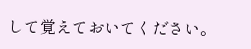して覚えておいてください。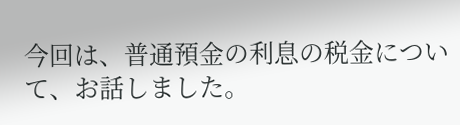今回は、普通預金の利息の税金について、お話しました。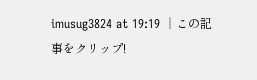imusug3824 at 19:19 │この記事をクリップ!